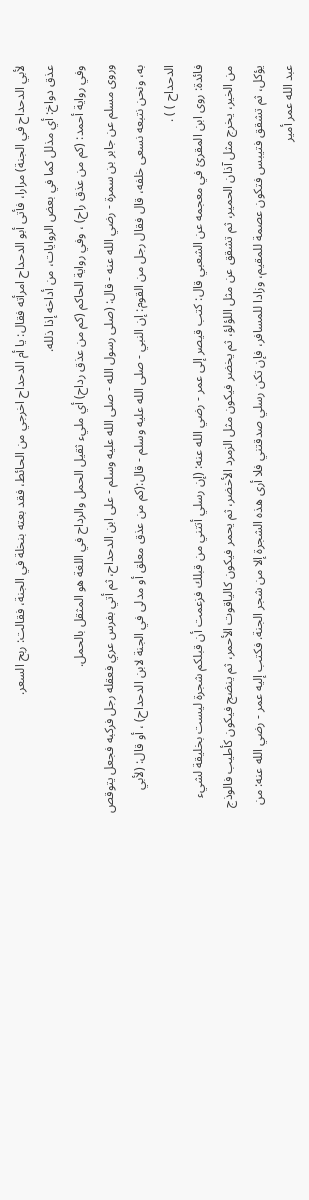لأبي الدحداح في الجنة) مرارا، فأتى أبو الدحداح امرأته فقال: يا أم الدحداح اخرجي من الحائط، فقد بعته بنخلة في الجنة، فقالت: ربح السعر.
عذق دواخ: أي مذلل كما في بعض الروايات، من أداخه إذا ذلله.
وفي رواية أحمد: (كم من عذق راح) ، وفي رواية الحاكم (كم من عذق رداح) أي مليء ثقيل الحمل والرداح في اللغة هو المثقل بالحمل.
وروى مسلم عن جابر بن سمرة - رضي الله عنه - قال: (صلى رسول الله - صلى الله عليه وسلم - على ابن الدحداح، ثم أتي بفرس عري فعقله رجل فركبه فجعل يتوقص به، ونحن نتبعه نسعى خلفه، قال فقال رجل من القوم: إن النبي - صلى الله عليه وسلم - قال:(كم من عذق معلق أو مدلى في الجنة لابن الدحداح) ، أو قال: (لأبي الدحداح ) ) .
فائدة: روى ابن المقرئ في معجمه عن الشعبي قال: كتب قيصر إلى عمر - رضي الله عنه: (إن رسلي أتتني من قبلك فزعمت أن قبلكم شجرة ليست بخليقة لشيء من الخير، يخرج مثل آذان الحمير، ثم تشقق عن مثل اللؤلؤ، ثم يخضر فيكون مثل الزمرد الأخضر، ثم يحمر فيكون كالياقوت الأحمر، ثم ينضج فيكون كأطيب فالوذج يؤكل، ثم تشقق فتيبس فتكون عصمة للمقيم، وزادا للمسافر، فإن تكن رسلي صدقتني فلا أرى هذه الشجرة إلا من شجر الجنة. فكتب إليه عمر - رضي الله عنه: من عبد الله عمر أمير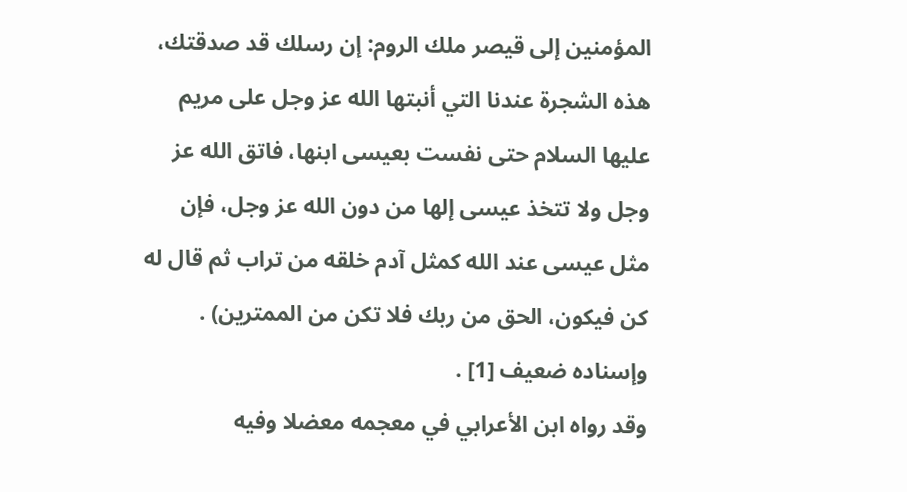المؤمنين إلى قيصر ملك الروم: إن رسلك قد صدقتك، هذه الشجرة عندنا التي أنبتها الله عز وجل على مريم عليها السلام حتى نفست بعيسى ابنها، فاتق الله عز وجل ولا تتخذ عيسى إلها من دون الله عز وجل، فإن مثل عيسى عند الله كمثل آدم خلقه من تراب ثم قال له كن فيكون، الحق من ربك فلا تكن من الممترين) . وإسناده ضعيف [1] .
وقد رواه ابن الأعرابي في معجمه معضلا وفيه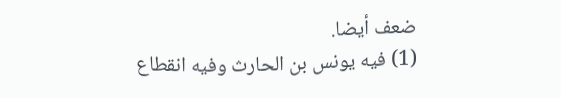ضعف أيضا.
(1) فيه يونس بن الحارث وفيه انقطاع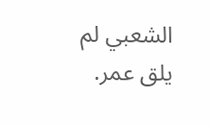الشعبي لم يلق عمر.